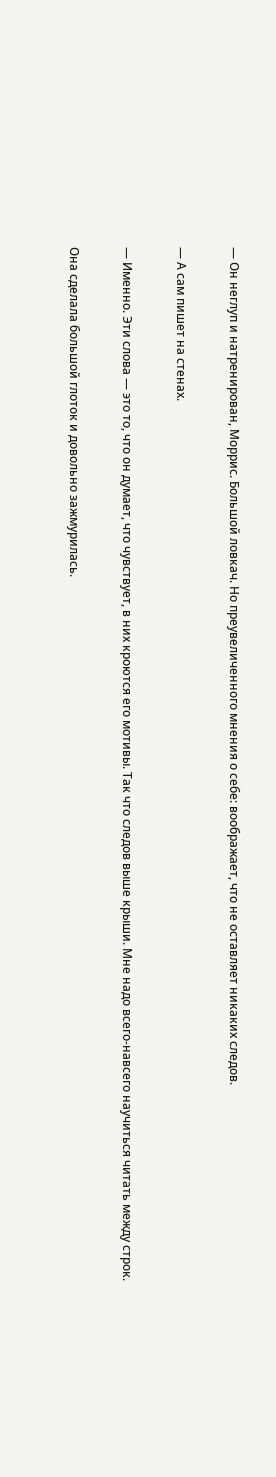— Он неглуп и натренирован, Моррис. Большой ловкач. Но преувеличенного мнения о себе: воображает, что не оставляет никаких следов.

— А сам пишет на стенах.

— Именно. Эти слова — это то, что он думает, что чувствует, в них кроются его мотивы. Так что следов выше крыши. Мне надо всего-навсего научиться читать между строк.

Она сделала большой глоток и довольно зажмурилась.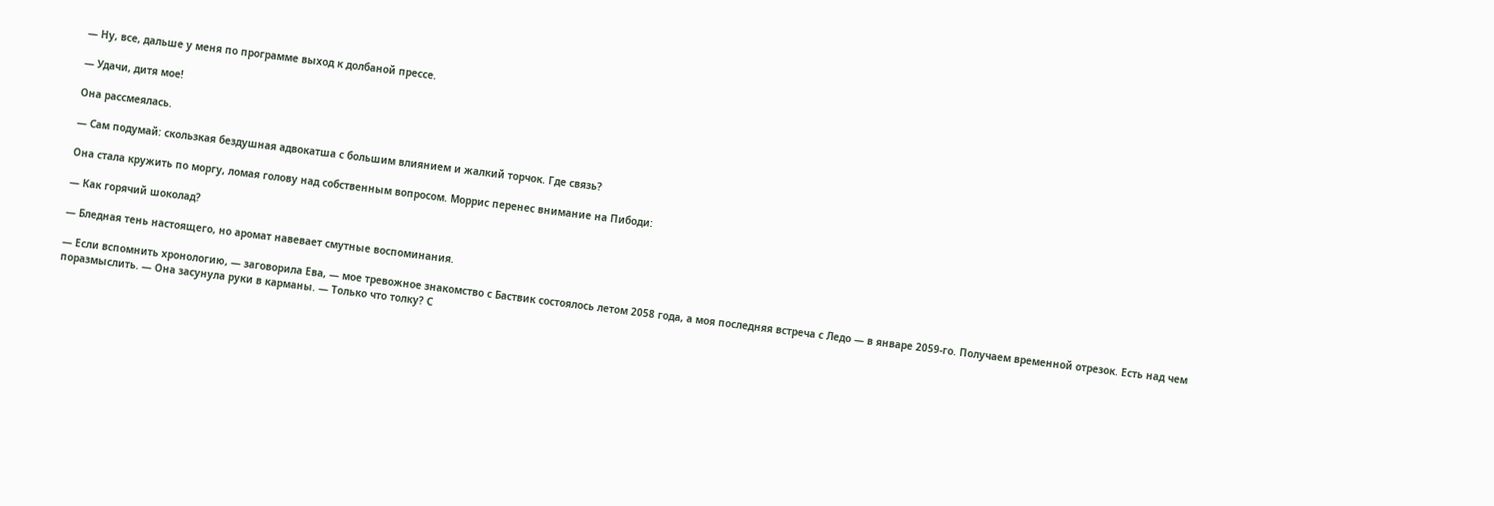— Ну, все, дальше у меня по программе выход к долбаной прессе.

— Удачи, дитя мое!

Она рассмеялась.

— Сам подумай: скользкая бездушная адвокатша с большим влиянием и жалкий торчок. Где связь?

Она стала кружить по моргу, ломая голову над собственным вопросом. Моррис перенес внимание на Пибоди:

— Как горячий шоколад?

— Бледная тень настоящего, но аромат навевает смутные воспоминания.

— Если вспомнить хронологию, — заговорила Ева, — мое тревожное знакомство с Баствик состоялось летом 2058 года, а моя последняя встреча с Ледо — в январе 2059-го. Получаем временной отрезок. Есть над чем поразмыслить. — Она засунула руки в карманы. — Только что толку? С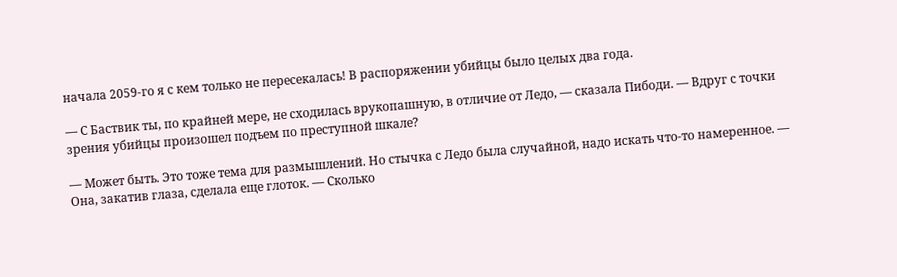начала 2059-го я с кем только не пересекалась! В распоряжении убийцы было целых два года.

— С Баствик ты, по крайней мере, не сходилась врукопашную, в отличие от Ледо, — сказала Пибоди. — Вдруг с точки зрения убийцы произошел подъем по преступной шкале?

— Может быть. Это тоже тема для размышлений. Но стычка с Ледо была случайной, надо искать что-то намеренное. — Она, закатив глаза, сделала еще глоток. — Сколько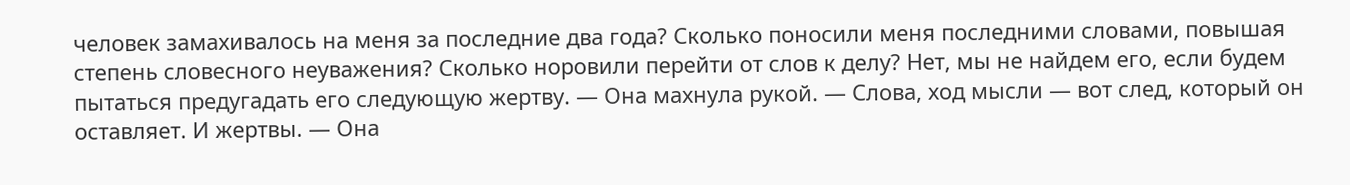человек замахивалось на меня за последние два года? Сколько поносили меня последними словами, повышая степень словесного неуважения? Сколько норовили перейти от слов к делу? Нет, мы не найдем его, если будем пытаться предугадать его следующую жертву. — Она махнула рукой. — Слова, ход мысли — вот след, который он оставляет. И жертвы. — Она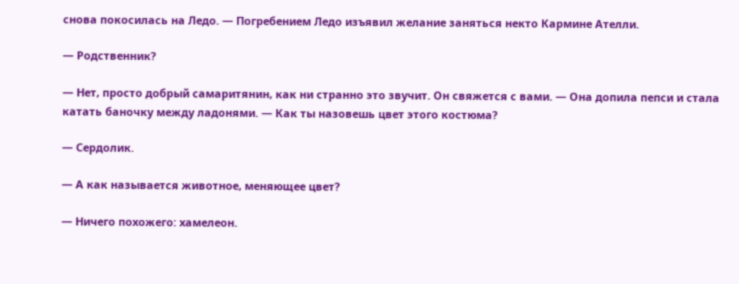снова покосилась на Ледо. — Погребением Ледо изъявил желание заняться некто Кармине Ателли.

— Родственник?

— Нет, просто добрый самаритянин, как ни странно это звучит. Он свяжется с вами. — Она допила пепси и стала катать баночку между ладонями. — Как ты назовешь цвет этого костюма?

— Сердолик.

— А как называется животное, меняющее цвет?

— Ничего похожего: хамелеон.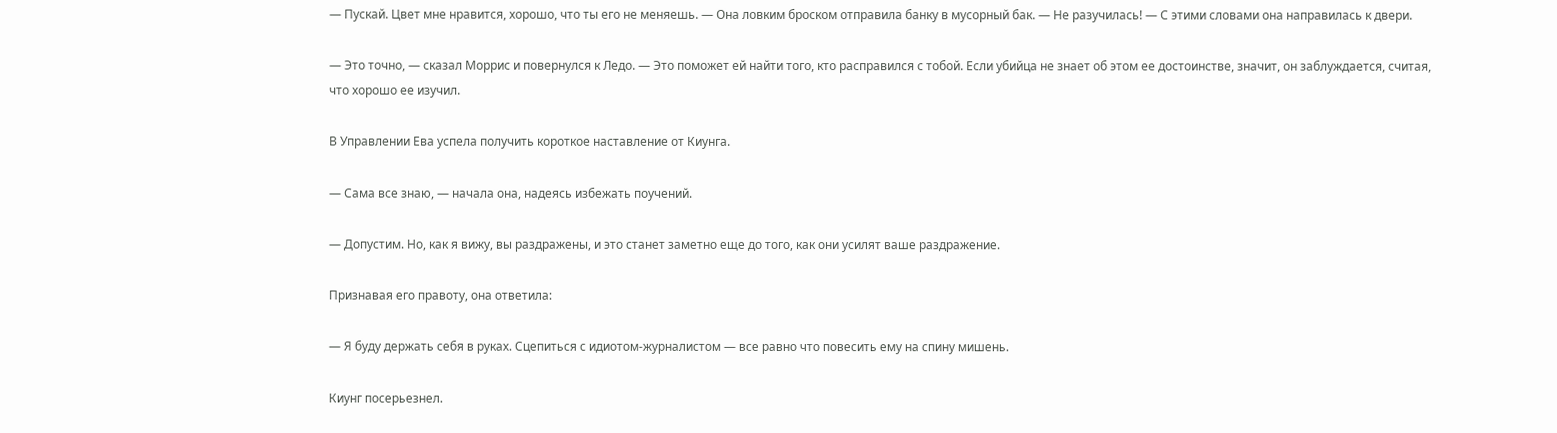— Пускай. Цвет мне нравится, хорошо, что ты его не меняешь. — Она ловким броском отправила банку в мусорный бак. — Не разучилась! — С этими словами она направилась к двери.

— Это точно, — сказал Моррис и повернулся к Ледо. — Это поможет ей найти того, кто расправился с тобой. Если убийца не знает об этом ее достоинстве, значит, он заблуждается, считая, что хорошо ее изучил.

В Управлении Ева успела получить короткое наставление от Киунга.

— Сама все знаю, — начала она, надеясь избежать поучений.

— Допустим. Но, как я вижу, вы раздражены, и это станет заметно еще до того, как они усилят ваше раздражение.

Признавая его правоту, она ответила:

— Я буду держать себя в руках. Сцепиться с идиотом-журналистом — все равно что повесить ему на спину мишень.

Киунг посерьезнел.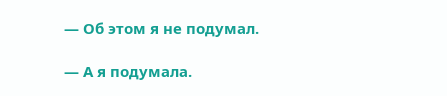— Об этом я не подумал.

— А я подумала.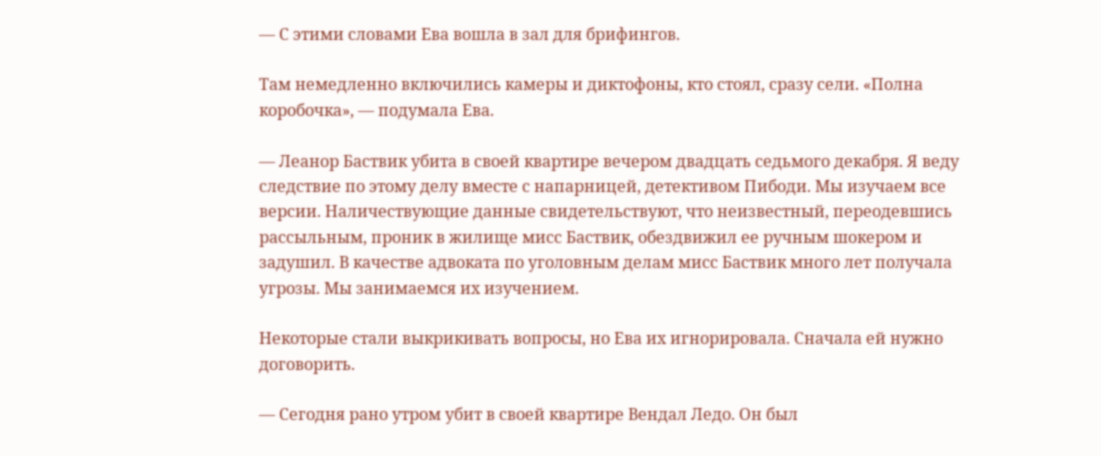— С этими словами Ева вошла в зал для брифингов.

Там немедленно включились камеры и диктофоны, кто стоял, сразу сели. «Полна коробочка», — подумала Ева.

— Леанор Баствик убита в своей квартире вечером двадцать седьмого декабря. Я веду следствие по этому делу вместе с напарницей, детективом Пибоди. Мы изучаем все версии. Наличествующие данные свидетельствуют, что неизвестный, переодевшись рассыльным, проник в жилище мисс Баствик, обездвижил ее ручным шокером и задушил. В качестве адвоката по уголовным делам мисс Баствик много лет получала угрозы. Мы занимаемся их изучением.

Некоторые стали выкрикивать вопросы, но Ева их игнорировала. Сначала ей нужно договорить.

— Сегодня рано утром убит в своей квартире Вендал Ледо. Он был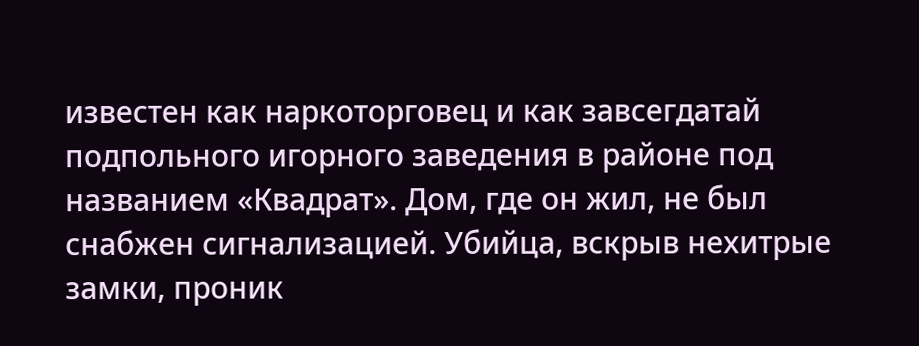известен как наркоторговец и как завсегдатай подпольного игорного заведения в районе под названием «Квадрат». Дом, где он жил, не был снабжен сигнализацией. Убийца, вскрыв нехитрые замки, проник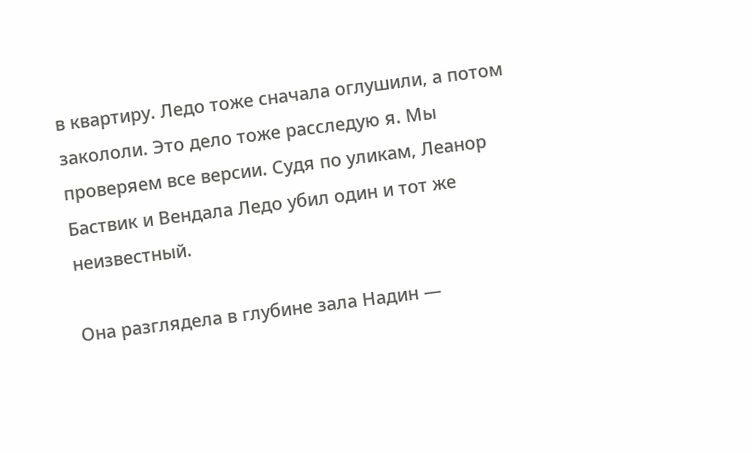в квартиру. Ледо тоже сначала оглушили, а потом закололи. Это дело тоже расследую я. Мы проверяем все версии. Судя по уликам, Леанор Баствик и Вендала Ледо убил один и тот же неизвестный.

Она разглядела в глубине зала Надин —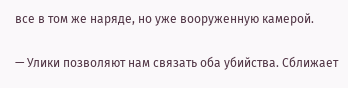все в том же наряде, но уже вооруженную камерой.

— Улики позволяют нам связать оба убийства. Сближает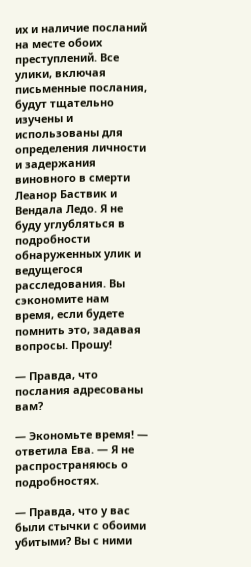их и наличие посланий на месте обоих преступлений. Все улики, включая письменные послания, будут тщательно изучены и использованы для определения личности и задержания виновного в смерти Леанор Баствик и Вендала Ледо. Я не буду углубляться в подробности обнаруженных улик и ведущегося расследования. Вы сэкономите нам время, если будете помнить это, задавая вопросы. Прошу!

— Правда, что послания адресованы вам?

— Экономьте время! — ответила Ева. — Я не распространяюсь о подробностях.

— Правда, что у вас были стычки с обоими убитыми? Вы с ними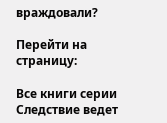враждовали?

Перейти на страницу:

Все книги серии Следствие ведет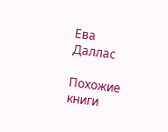Ева Даллас

Похожие книги